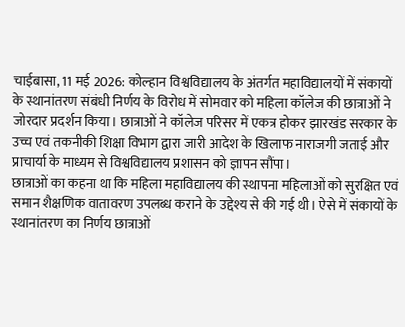चाईबासा, 11 मई 2026: कोल्हान विश्वविद्यालय के अंतर्गत महाविद्यालयों में संकायों के स्थानांतरण संबंधी निर्णय के विरोध में सोमवार को महिला कॉलेज की छात्राओं ने जोरदार प्रदर्शन किया। छात्राओं ने कॉलेज परिसर में एकत्र होकर झारखंड सरकार के उच्च एवं तकनीकी शिक्षा विभाग द्वारा जारी आदेश के खिलाफ नाराजगी जताई और प्राचार्या के माध्यम से विश्वविद्यालय प्रशासन को ज्ञापन सौंपा।
छात्राओं का कहना था कि महिला महाविद्यालय की स्थापना महिलाओं को सुरक्षित एवं समान शैक्षणिक वातावरण उपलब्ध कराने के उद्देश्य से की गई थी। ऐसे में संकायों के स्थानांतरण का निर्णय छात्राओं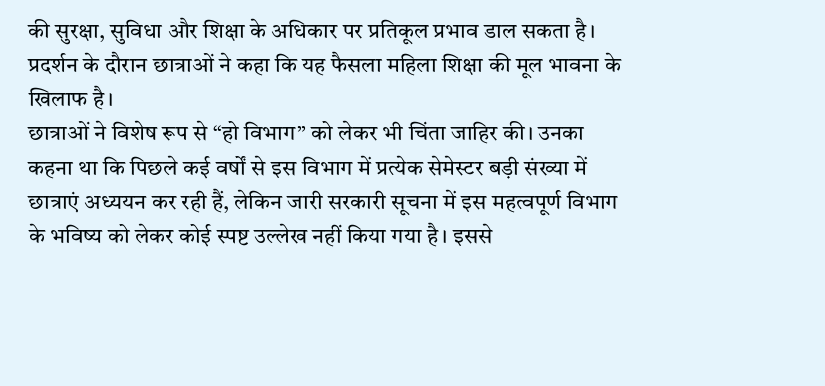की सुरक्षा, सुविधा और शिक्षा के अधिकार पर प्रतिकूल प्रभाव डाल सकता है। प्रदर्शन के दौरान छात्राओं ने कहा कि यह फैसला महिला शिक्षा की मूल भावना के खिलाफ है।
छात्राओं ने विशेष रूप से “हो विभाग” को लेकर भी चिंता जाहिर की। उनका कहना था कि पिछले कई वर्षों से इस विभाग में प्रत्येक सेमेस्टर बड़ी संख्या में छात्राएं अध्ययन कर रही हैं, लेकिन जारी सरकारी सूचना में इस महत्वपूर्ण विभाग के भविष्य को लेकर कोई स्पष्ट उल्लेख नहीं किया गया है। इससे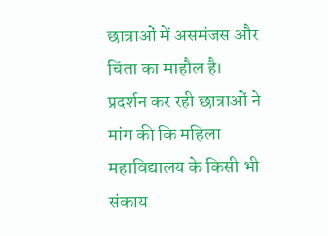छात्राओं में असमंजस और चिंता का माहौल है।
प्रदर्शन कर रही छात्राओं ने मांग की कि महिला महाविद्यालय के किसी भी संकाय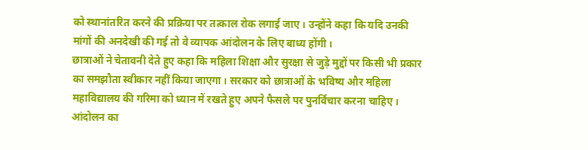को स्थानांतरित करने की प्रक्रिया पर तत्काल रोक लगाई जाए। उन्होंने कहा कि यदि उनकी मांगों की अनदेखी की गई तो वे व्यापक आंदोलन के लिए बाध्य होंगी।
छात्राओं ने चेतावनी देते हुए कहा कि महिला शिक्षा और सुरक्षा से जुड़े मुद्दों पर किसी भी प्रकार का समझौता स्वीकार नहीं किया जाएगा। सरकार को छात्राओं के भविष्य और महिला महाविद्यालय की गरिमा को ध्यान में रखते हुए अपने फैसले पर पुनर्विचार करना चाहिए।
आंदोलन का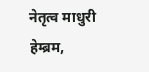नेतृत्व माधुरी हेम्ब्रम,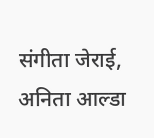संगीता जेराई, अनिता आल्डा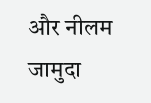और नीलम जामुदा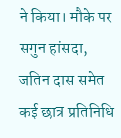ने किया। मौके पर सगुन हांसदा, जतिन दास समेत कई छात्र प्रतिनिधि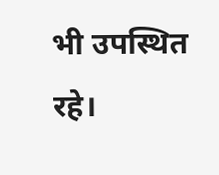भी उपस्थित रहे।